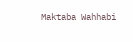Maktaba Wahhabi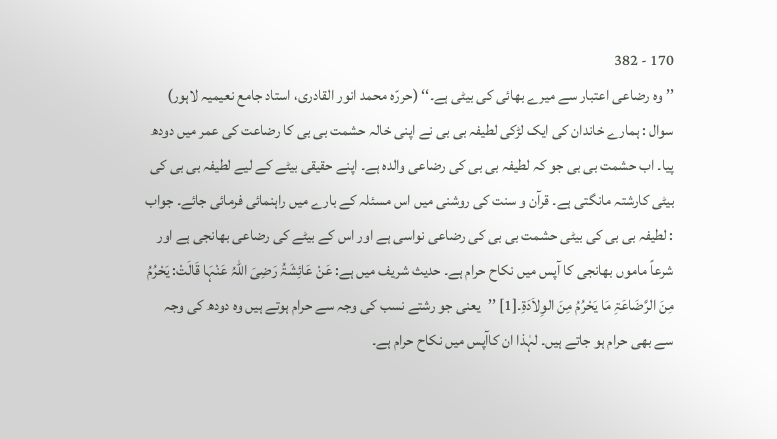170 - 382
’’ وہ رضاعی اعتبار سے میرے بھائی کی بیٹی ہے۔‘‘ (حررّہ محمد انور القادری، استاد جامع نعیمیہ لاہور) سوال : ہمارے خاندان کی ایک لڑکی لطیفہ بی بی نے اپنی خالہ حشمت بی بی کا رضاعت کی عمر میں دودھ پیا۔ اب حشمت بی بی جو کہ لطیفہ بی بی کی رضاعی والدہ ہے۔ اپنے حقیقی بیٹے کے لیے لطیفہ بی بی کی بیٹی کارشتہ مانگتی ہے۔ قرآن و سنت کی روشنی میں اس مسئلہ کے بارے میں راہنمائی فرمائی جائے۔ جواب : لطیفہ بی بی کی بیٹی حشمت بی بی کی رضاعی نواسی ہے اور اس کے بیٹے کی رضاعی بھانجی ہے اور شرعاً ماموں بھانجی کا آپس میں نکاح حرام ہے۔ حدیث شریف میں ہے: عَنْ عَائِشَۃُ رَضِیَ اللّٰہُ عَنْہَا قَالَتْ: یَحْرُمُ مِنَ الرَّضَاعَۃِ مَا یَحْرُمُ مِنَ الوِلاَدَۃِ۔[1] ’’یعنی جو رشتے نسب کی وجہ سے حرام ہوتے ہیں وہ دودھ کی وجہ سے بھی حرام ہو جاتے ہیں۔ لہٰذا ان کاآپس میں نکاح حرام ہے۔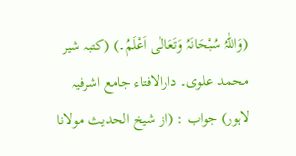(وَاللّٰہُ سُبْحَانَہُ وَتَعَالٰی اَعْلَمُ۔) (کتبہ شیر محمد علوی۔ دارالافتاء جامع اشرفیہ لاہور) جواب : (از شیخ الحدیث مولانا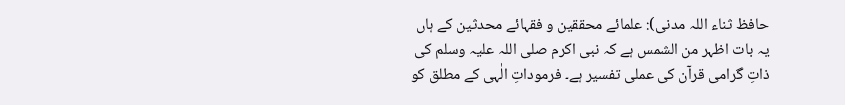حافظ ثناء اللہ مدنی): علمائے محققین و فقہائے محدثین کے ہاں یہ بات اظہر من الشمس ہے کہ نبی اکرم صلی اللہ علیہ وسلم کی ذاتِ گرامی قرآن کی عملی تفسیر ہے۔ فرموداتِ الٰہی کے مطلق کو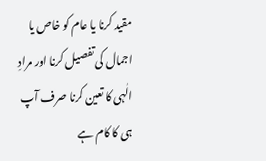مقید کرنا یا عام کو خاص یا اجمال کی تفصیل کرنا اور مرادِ الٰہی کا تعین کرنا صرف آپ ہی کا کام ہے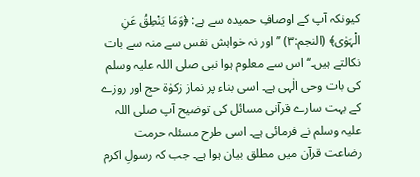کیونکہ آپ کے اوصافِ حمیدہ سے ہے: ﴿وَمَا یَنْطِقُ عَنِ الْہَوٰی﴾ (النجم:۳) ’’اور نہ خواہش نفس سے منہ سے بات نکالتے ہیں۔‘‘ اس سے معلوم ہوا نبی صلی اللہ علیہ وسلم کی بات وحی الٰہی ہے۔ اسی بناء پر نماز زکوٰۃ حج اور روزے کے بہت سارے قرآنی مسائل کی توضیح آپ صلی اللہ علیہ وسلم نے فرمائی ہے۔ اسی طرح مسئلہ حرمت رضاعت قرآن میں مطلق بیان ہوا ہے۔ جب کہ رسولِ اکرم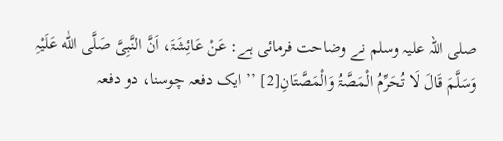صلی اللہ علیہ وسلم نے وضاحت فرمائی ہے: عَنْ عَائِشَۃَ، اَنَّ النَّبِیَّ صَلَّی اللّٰه عَلَیْہِ وَسَلَّمَ قَالَ لَا تُحَرِّمُ الْمَصَّۃُ وَالْمَصَّتَانِ[2] ’’ ایک دفعہ چوسنا، دو دفعہ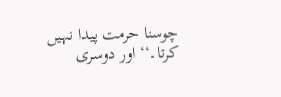چوسنا حرمت پیدا نہیں کرتا۔‘‘ اور دوسری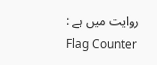روایت میں ہے :
Flag Counter